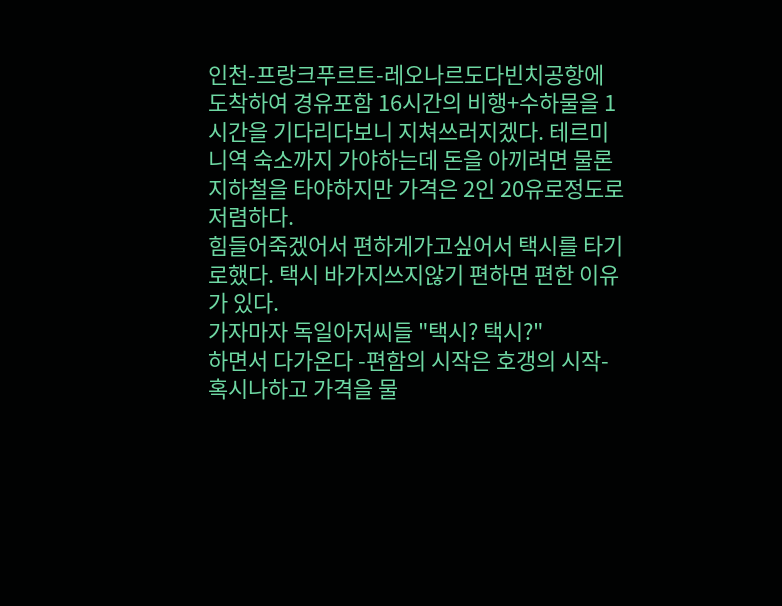인천-프랑크푸르트-레오나르도다빈치공항에 도착하여 경유포함 16시간의 비행+수하물을 1시간을 기다리다보니 지쳐쓰러지겠다. 테르미니역 숙소까지 가야하는데 돈을 아끼려면 물론 지하철을 타야하지만 가격은 2인 20유로정도로 저렴하다.
힘들어죽겠어서 편하게가고싶어서 택시를 타기로했다. 택시 바가지쓰지않기 편하면 편한 이유가 있다.
가자마자 독일아저씨들 "택시? 택시?"
하면서 다가온다 -편함의 시작은 호갱의 시작- 혹시나하고 가격을 물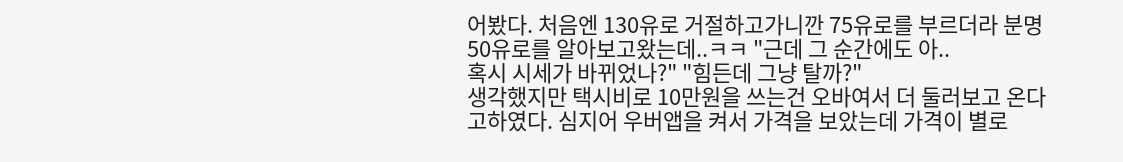어봤다. 처음엔 130유로 거절하고가니깐 75유로를 부르더라 분명 50유로를 알아보고왔는데..ㅋㅋ "근데 그 순간에도 아..
혹시 시세가 바뀌었나?" "힘든데 그냥 탈까?"
생각했지만 택시비로 10만원을 쓰는건 오바여서 더 둘러보고 온다고하였다. 심지어 우버앱을 켜서 가격을 보았는데 가격이 별로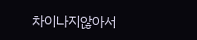차이나지않아서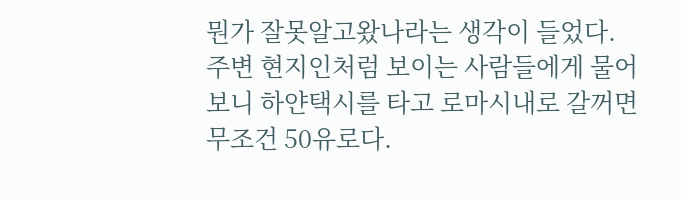뭔가 잘못알고왔나라는 생각이 들었다.
주변 현지인처럼 보이는 사람들에게 물어보니 하얀택시를 타고 로마시내로 갈꺼면 무조건 50유로다.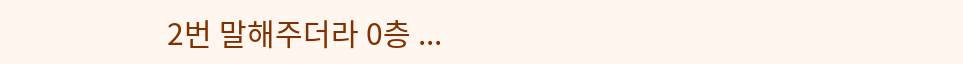2번 말해주더라 0층 ...